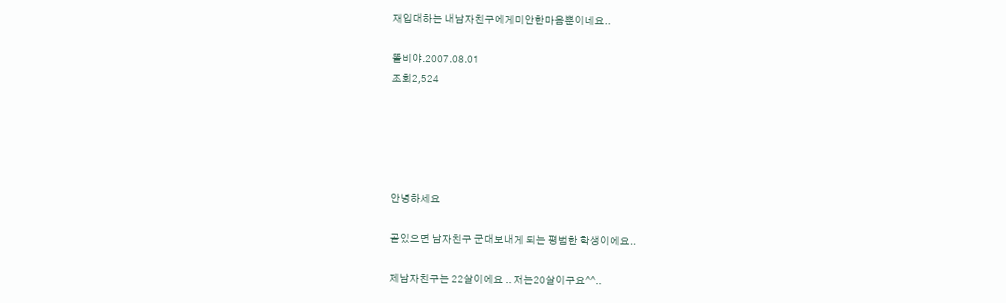재입대하는 내남자친구에게미안한마음뿐이네요..

똘비야.2007.08.01
조회2,524





안녕하세요

곧있으면 남자친구 군대보내게 되는 평범한 학생이에요..

제남자친구는 22살이에요 .. 저는20살이구요^^..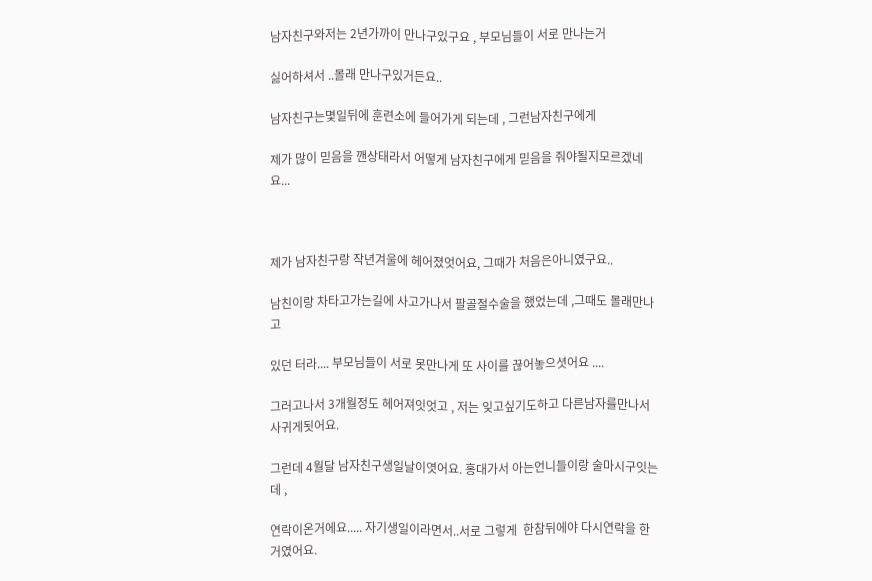남자친구와저는 2년가까이 만나구있구요 , 부모님들이 서로 만나는거

싫어하셔서 ..몰래 만나구있거든요..

남자친구는몇일뒤에 훈련소에 들어가게 되는데 , 그런남자친구에게

제가 많이 믿음을 깬상태라서 어떻게 남자친구에게 믿음을 줘야될지모르겠네요...



제가 남자친구랑 작년겨울에 헤어졌엇어요, 그때가 처음은아니였구요..

남친이랑 차타고가는길에 사고가나서 팔골절수술을 했었는데 ,그때도 몰래만나고

있던 터라.... 부모님들이 서로 못만나게 또 사이를 끊어놓으셧어요 ....

그러고나서 3개월정도 헤어져잇엇고 , 저는 잊고싶기도하고 다른남자를만나서 사귀게됫어요.

그런데 4월달 남자친구생일날이엿어요. 홍대가서 아는언니들이랑 술마시구잇는데 ,

연락이온거에요..... 자기생일이라면서..서로 그렇게  한참뒤에야 다시연락을 한거였어요.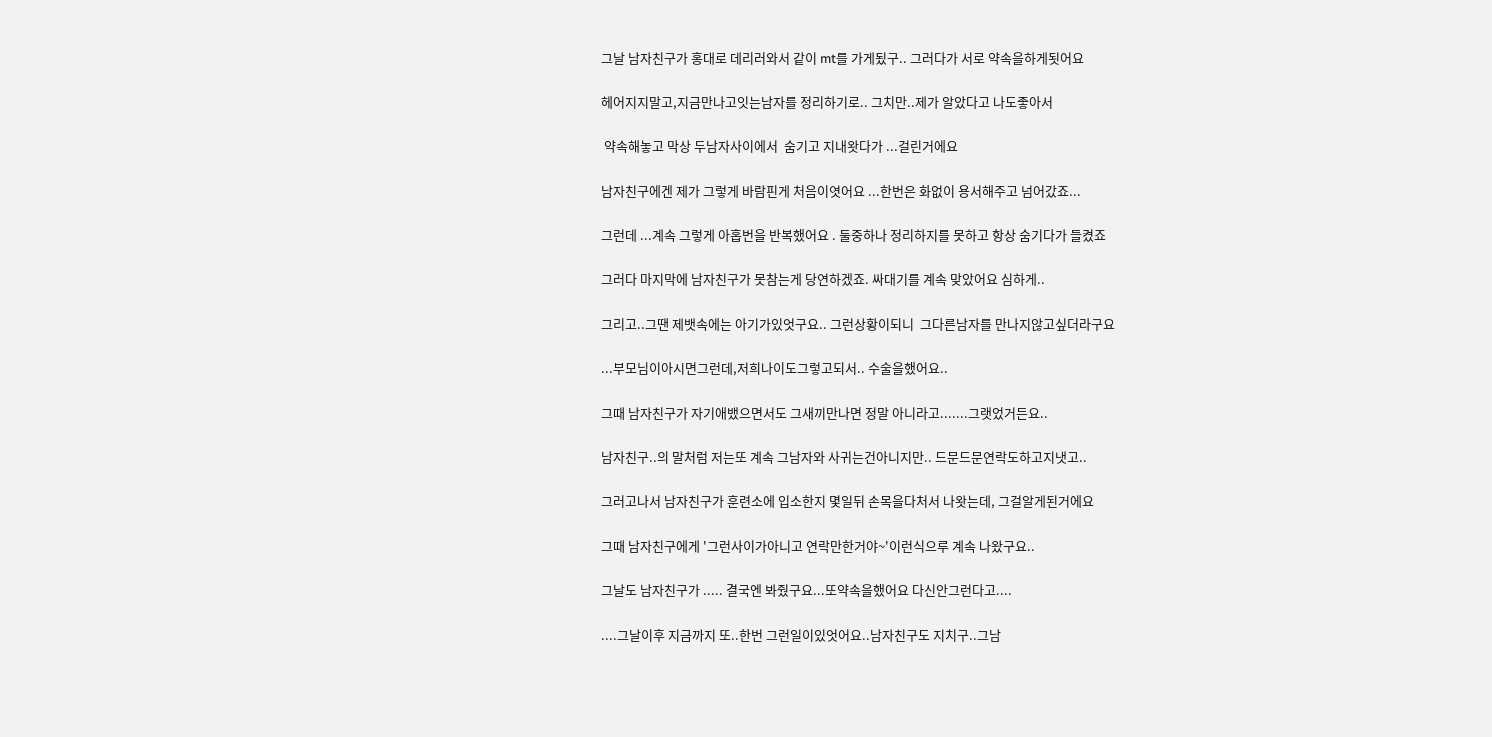그날 남자친구가 홍대로 데리러와서 같이 mt를 가게됬구.. 그러다가 서로 약속을하게됫어요

헤어지지말고,지금만나고잇는남자를 정리하기로.. 그치만..제가 알았다고 나도좋아서

 약속해놓고 막상 두남자사이에서  숨기고 지내왓다가 ...걸린거에요

남자친구에겐 제가 그렇게 바람핀게 처음이엿어요 ...한번은 화없이 용서해주고 넘어갔죠...

그런데 ...계속 그렇게 아홉번을 반복했어요 . 둘중하나 정리하지를 못하고 항상 숨기다가 들켰죠

그러다 마지막에 남자친구가 못참는게 당연하겠죠. 싸대기를 계속 맞았어요 심하게..

그리고..그땐 제뱃속에는 아기가있엇구요.. 그런상황이되니  그다른남자를 만나지않고싶더라구요

...부모님이아시면그런데,저희나이도그렇고되서.. 수술을했어요..

그때 남자친구가 자기애뱄으면서도 그새끼만나면 정말 아니라고.......그랫었거든요..

남자친구..의 말처럼 저는또 계속 그남자와 사귀는건아니지만.. 드문드문연락도하고지냇고..

그러고나서 남자친구가 훈련소에 입소한지 몇일뒤 손목을다처서 나왓는데, 그걸알게된거에요

그때 남자친구에게 '그런사이가아니고 연락만한거야~'이런식으루 계속 나왔구요..

그날도 남자친구가 ..... 결국엔 봐줬구요...또약속을했어요 다신안그런다고....

....그날이후 지금까지 또..한번 그런일이있엇어요..남자친구도 지치구..그남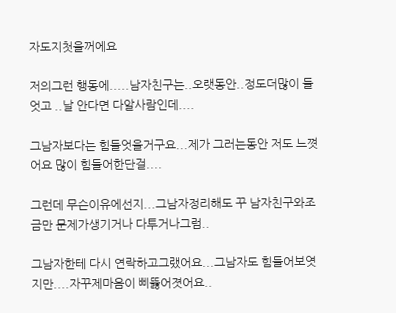자도지첫을꺼에요

저의그런 행동에.....남자친구는..오랫동안..정도더많이 들엇고 ..날 안다면 다알사람인데....

그남자보다는 힘들엇을거구요...제가 그러는동안 저도 느꼇어요 많이 힘들어한단걸....

그런데 무슨이유에선지...그남자정리해도 꾸 남자친구와조금만 문제가생기거나 다투거나그럼..

그남자한테 다시 연락하고그랬어요...그남자도 힘들어보엿지만....자꾸제마음이 삐뚫어졋어요..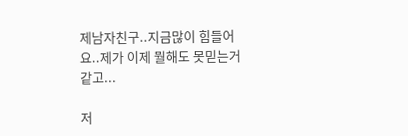제남자친구..지금많이 힘들어요..제가 이제 뭘해도 못믿는거같고...

저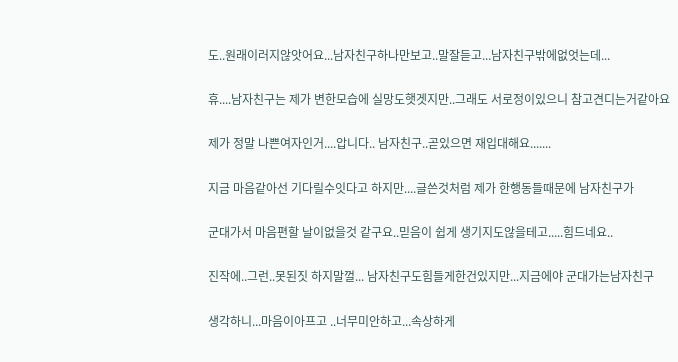도..원래이러지않앗어요...남자친구하나만보고..말잘듣고...남자친구밖에없엇는데...

휴....남자친구는 제가 변한모습에 실망도햇겟지만..그래도 서로정이있으니 참고견디는거같아요

제가 정말 나쁜여자인거....압니다.. 남자친구..곧있으면 재입대해요.......

지금 마음같아선 기다릴수잇다고 하지만....글쓴것처럼 제가 한행동들때문에 남자친구가

군대가서 마음편할 날이없을것 같구요..믿음이 쉽게 생기지도않을테고.....힘드네요..

진작에..그런..못된짓 하지말껄... 남자친구도힘들게한건있지만...지금에야 군대가는남자친구

생각하니...마음이아프고 ..너무미안하고...속상하게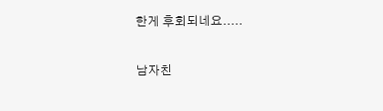한게 후회되네요.....

남자친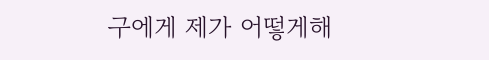구에게 제가 어떻게해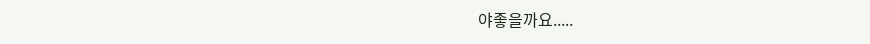야좋을까요.....